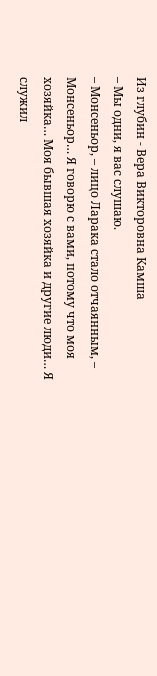Из глубин - Вера Викторовна Камша
– Мы одни, я вас слушаю.
– Монсеньор, – лицо Ларака стало отчаянным, – Монсеньор… Я говорю с вами, потому что моя хозяйка… Моя бывшая хозяйка и другие люди… Я служил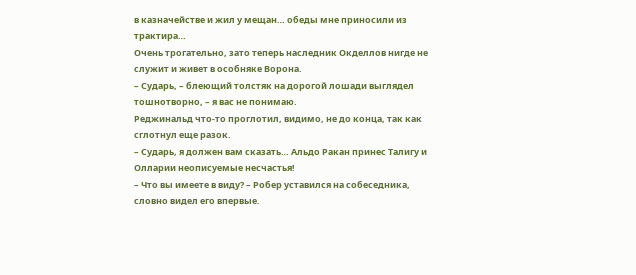в казначействе и жил у мещан… обеды мне приносили из трактира…
Очень трогательно, зато теперь наследник Окделлов нигде не служит и живет в особняке Ворона.
– Сударь, – блеющий толстяк на дорогой лошади выглядел тошнотворно, – я вас не понимаю.
Реджинальд что-то проглотил, видимо, не до конца, так как сглотнул еще разок.
– Сударь, я должен вам сказать… Альдо Ракан принес Талигу и Олларии неописуемые несчастья!
– Что вы имеете в виду? – Робер уставился на собеседника, словно видел его впервые.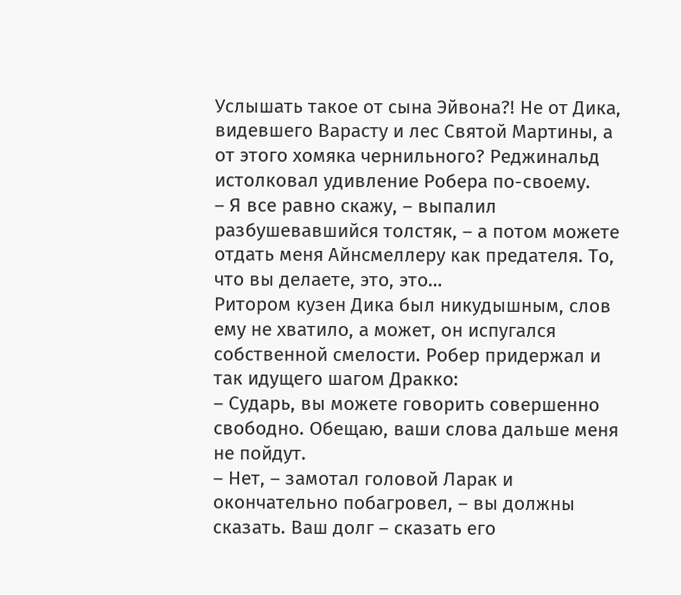Услышать такое от сына Эйвона?! Не от Дика, видевшего Варасту и лес Святой Мартины, а от этого хомяка чернильного? Реджинальд истолковал удивление Робера по-своему.
– Я все равно скажу, – выпалил разбушевавшийся толстяк, – а потом можете отдать меня Айнсмеллеру как предателя. То, что вы делаете, это, это…
Ритором кузен Дика был никудышным, слов ему не хватило, а может, он испугался собственной смелости. Робер придержал и так идущего шагом Дракко:
– Сударь, вы можете говорить совершенно свободно. Обещаю, ваши слова дальше меня не пойдут.
– Нет, – замотал головой Ларак и окончательно побагровел, – вы должны сказать. Ваш долг – сказать его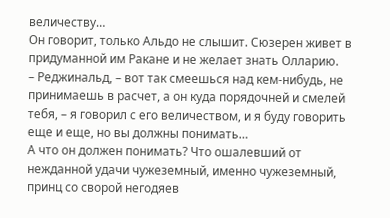величеству…
Он говорит, только Альдо не слышит. Сюзерен живет в придуманной им Ракане и не желает знать Олларию.
– Реджинальд, – вот так смеешься над кем-нибудь, не принимаешь в расчет, а он куда порядочней и смелей тебя, – я говорил с его величеством, и я буду говорить еще и еще, но вы должны понимать…
А что он должен понимать? Что ошалевший от нежданной удачи чужеземный, именно чужеземный, принц со сворой негодяев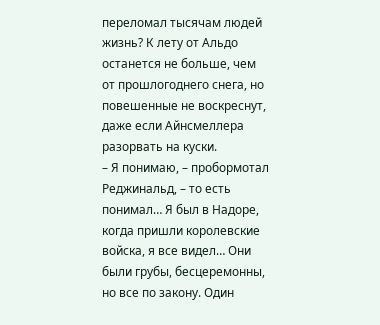переломал тысячам людей жизнь? К лету от Альдо останется не больше, чем от прошлогоднего снега, но повешенные не воскреснут, даже если Айнсмеллера разорвать на куски.
– Я понимаю, – пробормотал Реджинальд, – то есть понимал… Я был в Надоре, когда пришли королевские войска, я все видел… Они были грубы, бесцеремонны, но все по закону. Один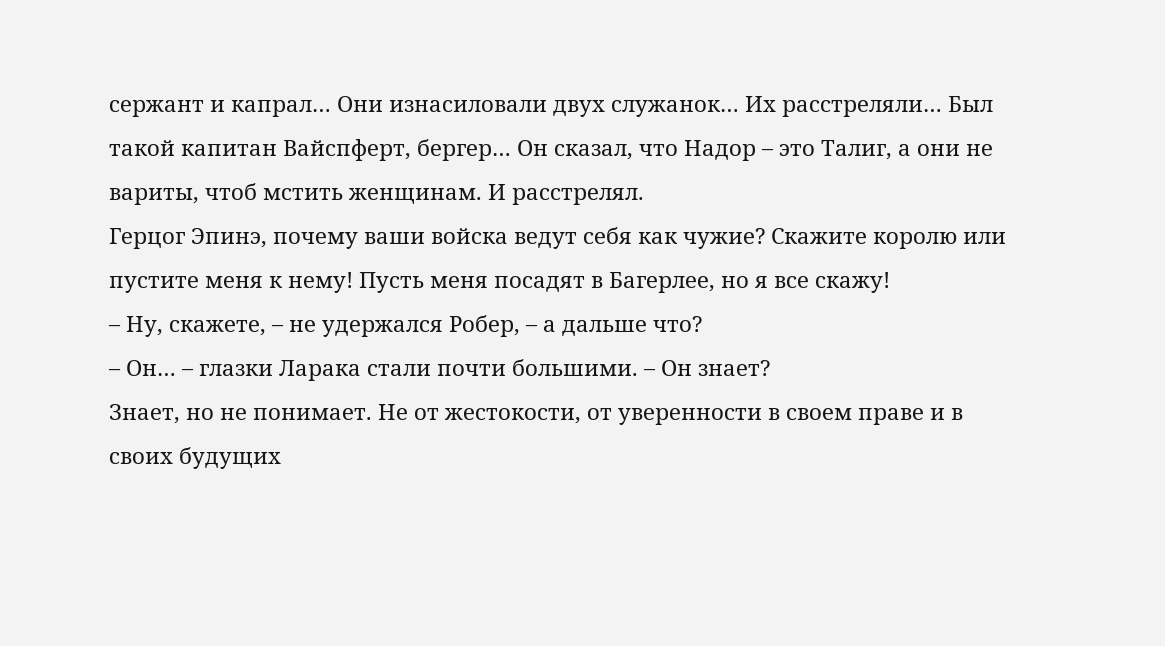сержант и капрал… Они изнасиловали двух служанок… Их расстреляли… Был такой капитан Вайспферт, бергер… Он сказал, что Надор – это Талиг, а они не вариты, чтоб мстить женщинам. И расстрелял.
Герцог Эпинэ, почему ваши войска ведут себя как чужие? Скажите королю или пустите меня к нему! Пусть меня посадят в Багерлее, но я все скажу!
– Ну, скажете, – не удержался Робер, – а дальше что?
– Он… – глазки Ларака стали почти большими. – Он знает?
Знает, но не понимает. Не от жестокости, от уверенности в своем праве и в своих будущих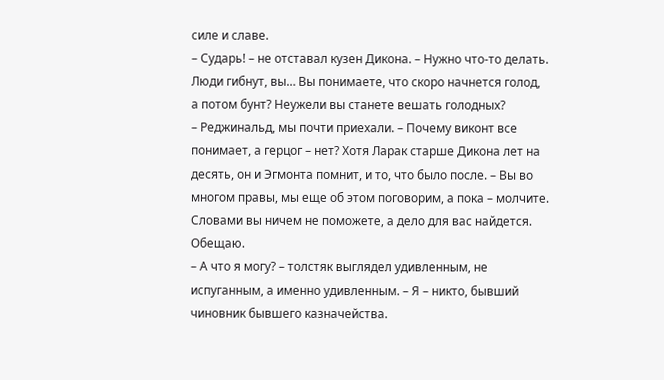силе и славе.
– Сударь! – не отставал кузен Дикона. – Нужно что-то делать. Люди гибнут, вы… Вы понимаете, что скоро начнется голод, а потом бунт? Неужели вы станете вешать голодных?
– Реджинальд, мы почти приехали. – Почему виконт все понимает, а герцог – нет? Хотя Ларак старше Дикона лет на десять, он и Эгмонта помнит, и то, что было после. – Вы во многом правы, мы еще об этом поговорим, а пока – молчите. Словами вы ничем не поможете, а дело для вас найдется. Обещаю.
– А что я могу? – толстяк выглядел удивленным, не испуганным, а именно удивленным. – Я – никто, бывший чиновник бывшего казначейства.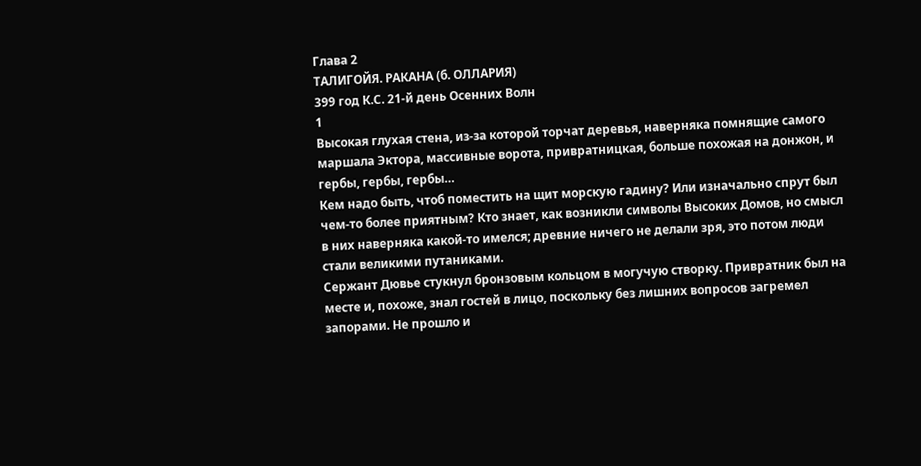Глава 2
ТАЛИГОЙЯ. РАКАНА (б. ОЛЛАРИЯ)
399 год К.С. 21-й день Осенних Волн
1
Высокая глухая стена, из-за которой торчат деревья, наверняка помнящие самого маршала Эктора, массивные ворота, привратницкая, больше похожая на донжон, и гербы, гербы, гербы…
Кем надо быть, чтоб поместить на щит морскую гадину? Или изначально спрут был чем-то более приятным? Кто знает, как возникли символы Высоких Домов, но смысл в них наверняка какой-то имелся; древние ничего не делали зря, это потом люди стали великими путаниками.
Сержант Дювье стукнул бронзовым кольцом в могучую створку. Привратник был на месте и, похоже, знал гостей в лицо, поскольку без лишних вопросов загремел запорами. Не прошло и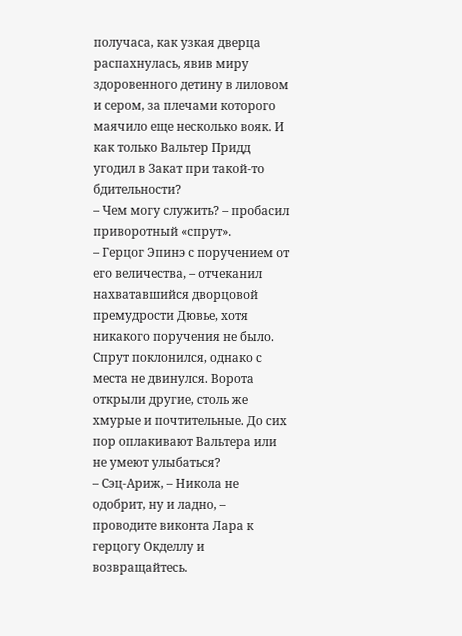получаса, как узкая дверца распахнулась, явив миру здоровенного детину в лиловом и сером, за плечами которого маячило еще несколько вояк. И как только Вальтер Придд угодил в Закат при такой-то бдительности?
– Чем могу служить? – пробасил приворотный «спрут».
– Герцог Эпинэ с поручением от его величества, – отчеканил нахватавшийся дворцовой премудрости Дювье, хотя никакого поручения не было.
Спрут поклонился, однако с места не двинулся. Ворота открыли другие, столь же хмурые и почтительные. До сих пор оплакивают Вальтера или не умеют улыбаться?
– Сэц-Ариж, – Никола не одобрит, ну и ладно, – проводите виконта Лара к герцогу Окделлу и возвращайтесь.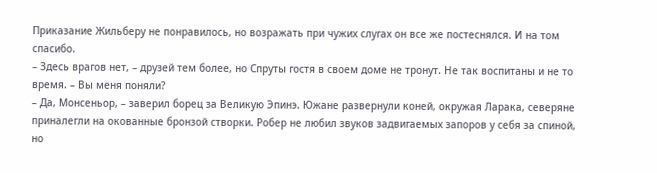Приказание Жильберу не понравилось, но возражать при чужих слугах он все же постеснялся. И на том спасибо.
– Здесь врагов нет, – друзей тем более, но Спруты гостя в своем доме не тронут. Не так воспитаны и не то время. – Вы меня поняли?
– Да, Монсеньор, – заверил борец за Великую Эпинэ. Южане развернули коней, окружая Ларака, северяне приналегли на окованные бронзой створки. Робер не любил звуков задвигаемых запоров у себя за спиной, но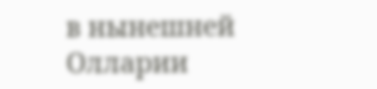в нынешней Олларии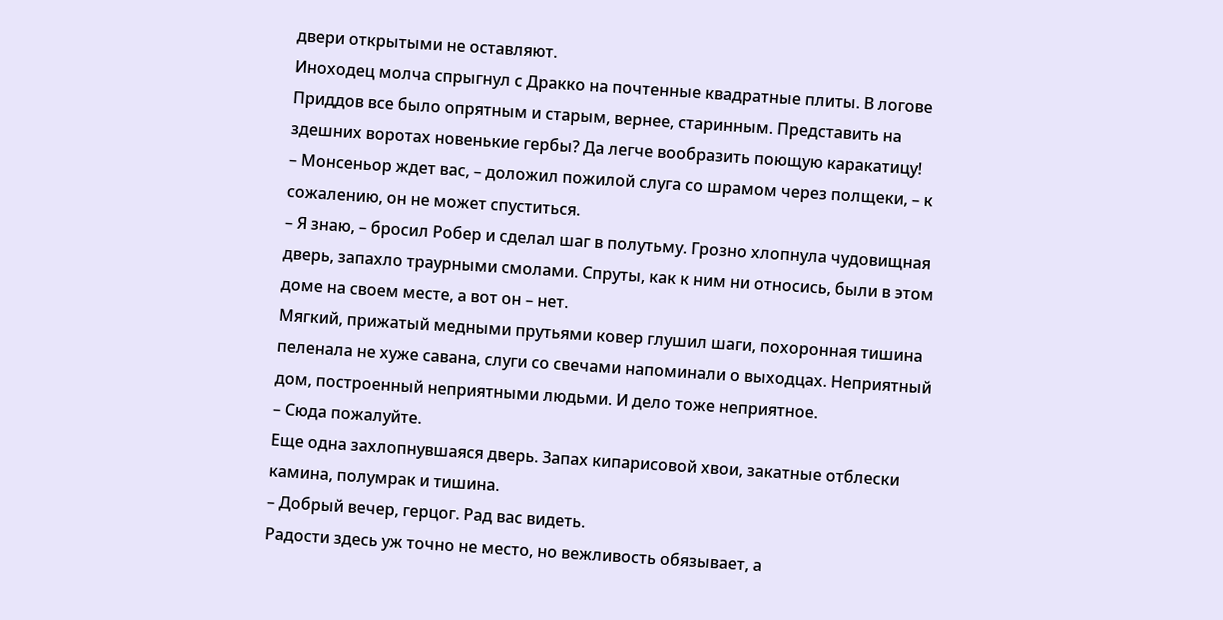двери открытыми не оставляют.
Иноходец молча спрыгнул с Дракко на почтенные квадратные плиты. В логове Приддов все было опрятным и старым, вернее, старинным. Представить на здешних воротах новенькие гербы? Да легче вообразить поющую каракатицу!
– Монсеньор ждет вас, – доложил пожилой слуга со шрамом через полщеки, – к сожалению, он не может спуститься.
– Я знаю, – бросил Робер и сделал шаг в полутьму. Грозно хлопнула чудовищная дверь, запахло траурными смолами. Спруты, как к ним ни относись, были в этом доме на своем месте, а вот он – нет.
Мягкий, прижатый медными прутьями ковер глушил шаги, похоронная тишина пеленала не хуже савана, слуги со свечами напоминали о выходцах. Неприятный дом, построенный неприятными людьми. И дело тоже неприятное.
– Сюда пожалуйте.
Еще одна захлопнувшаяся дверь. Запах кипарисовой хвои, закатные отблески камина, полумрак и тишина.
– Добрый вечер, герцог. Рад вас видеть.
Радости здесь уж точно не место, но вежливость обязывает, а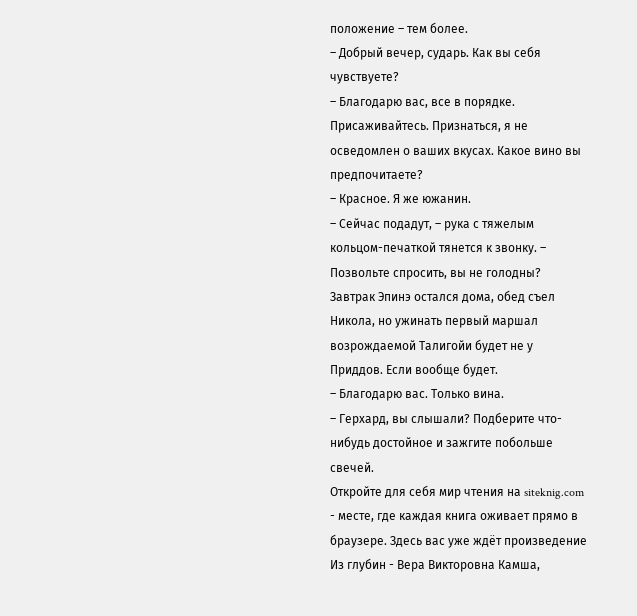положение – тем более.
– Добрый вечер, сударь. Как вы себя чувствуете?
– Благодарю вас, все в порядке. Присаживайтесь. Признаться, я не осведомлен о ваших вкусах. Какое вино вы предпочитаете?
– Красное. Я же южанин.
– Сейчас подадут, – рука с тяжелым кольцом-печаткой тянется к звонку. – Позвольте спросить, вы не голодны?
Завтрак Эпинэ остался дома, обед съел Никола, но ужинать первый маршал возрождаемой Талигойи будет не у Приддов. Если вообще будет.
– Благодарю вас. Только вина.
– Герхард, вы слышали? Подберите что-нибудь достойное и зажгите побольше свечей.
Откройте для себя мир чтения на siteknig.com - месте, где каждая книга оживает прямо в браузере. Здесь вас уже ждёт произведение Из глубин - Вера Викторовна Камша,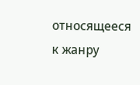относящееся к жанру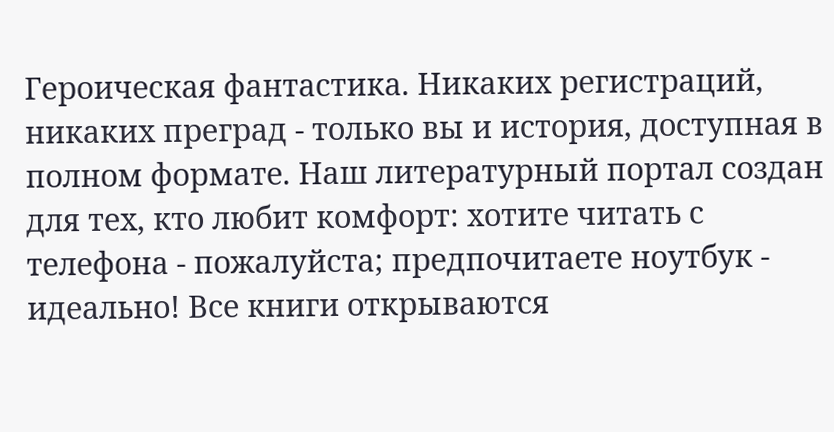Героическая фантастика. Никаких регистраций, никаких преград - только вы и история, доступная в полном формате. Наш литературный портал создан для тех, кто любит комфорт: хотите читать с телефона - пожалуйста; предпочитаете ноутбук - идеально! Все книги открываются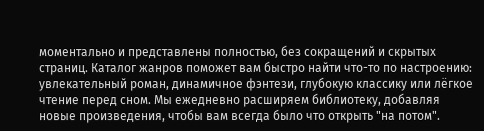моментально и представлены полностью, без сокращений и скрытых страниц. Каталог жанров поможет вам быстро найти что-то по настроению: увлекательный роман, динамичное фэнтези, глубокую классику или лёгкое чтение перед сном. Мы ежедневно расширяем библиотеку, добавляя новые произведения, чтобы вам всегда было что открыть "на потом".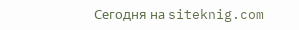Сегодня на siteknig.com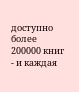доступно более 200000 книг - и каждая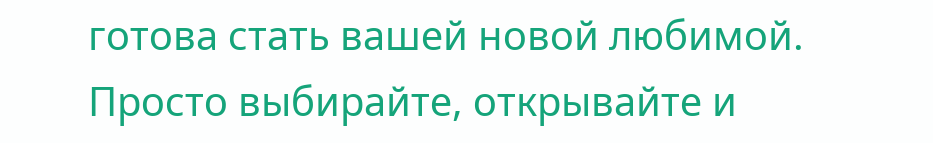готова стать вашей новой любимой. Просто выбирайте, открывайте и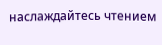наслаждайтесь чтением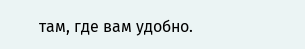там, где вам удобно.